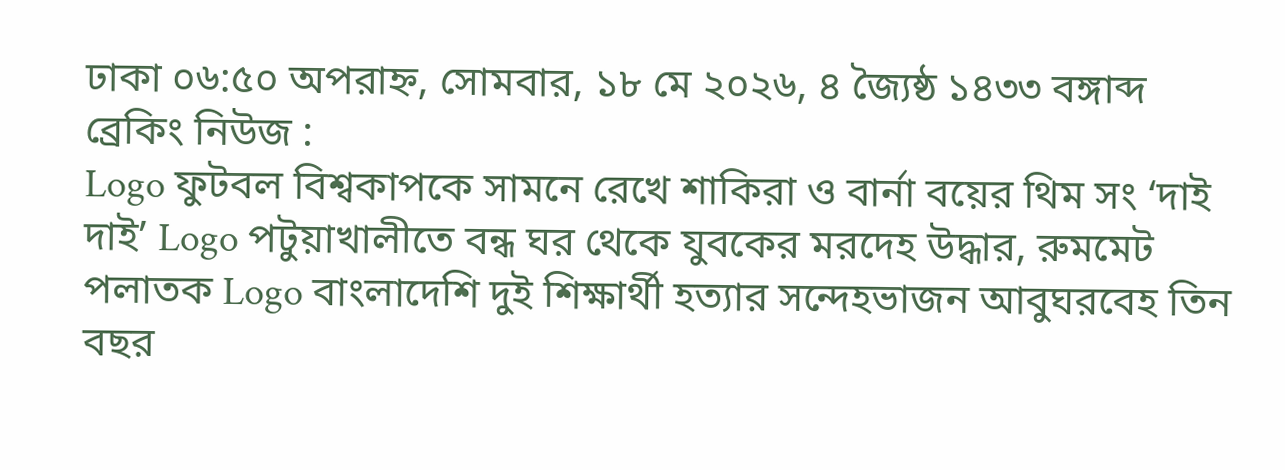ঢাকা ০৬:৫০ অপরাহ্ন, সোমবার, ১৮ মে ২০২৬, ৪ জ্যৈষ্ঠ ১৪৩৩ বঙ্গাব্দ
ব্রেকিং নিউজ :
Logo ফুটবল বিশ্বকাপকে সামনে রেখে শাকিরা ও বার্না বয়ের থিম সং ‘দাই দাই’ Logo পটুয়াখালীতে বন্ধ ঘর থেকে যুবকের মরদেহ উদ্ধার, রুমমেট পলাতক Logo বাংলাদেশি দুই শিক্ষার্থী হত্যার সন্দেহভাজন আবুঘরবেহ তিন বছর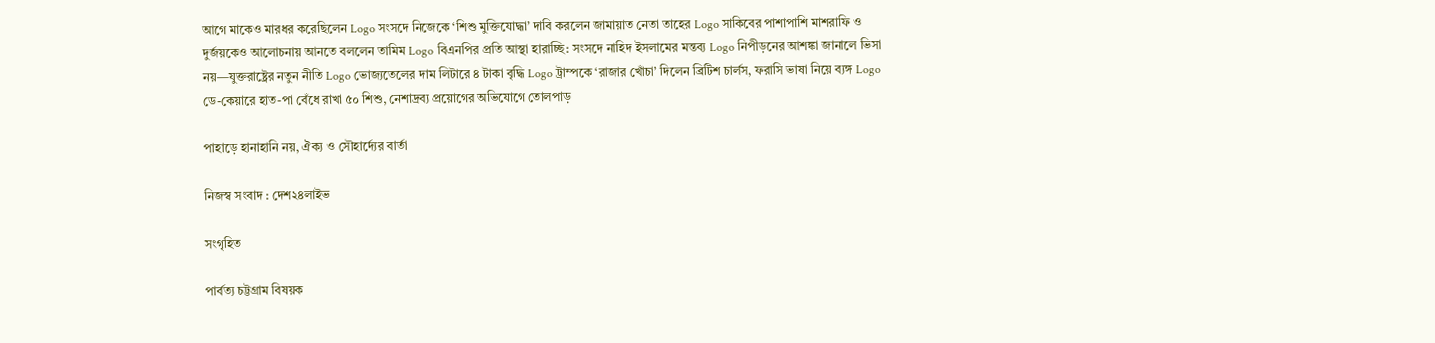আগে মাকেও মারধর করেছিলেন Logo সংসদে নিজেকে ‘শিশু মুক্তিযোদ্ধা’ দাবি করলেন জামায়াত নেতা তাহের Logo সাকিবের পাশাপাশি মাশরাফি ও দুর্জয়কেও আলোচনায় আনতে বললেন তামিম Logo বিএনপির প্রতি আস্থা হারাচ্ছি: সংসদে নাহিদ ইসলামের মন্তব্য Logo নিপীড়নের আশঙ্কা জানালে ভিসা নয়—যুক্তরাষ্ট্রের নতুন নীতি Logo ভোজ্যতেলের দাম লিটারে ৪ টাকা বৃদ্ধি Logo ট্রাম্পকে ‘রাজার খোঁচা’ দিলেন ব্রিটিশ চার্লস, ফরাসি ভাষা নিয়ে ব্যঙ্গ Logo ডে-কেয়ারে হাত-পা বেঁধে রাখা ৫০ শিশু, নেশাদ্রব্য প্রয়োগের অভিযোগে তোলপাড়

পাহাড়ে হানাহানি নয়, ঐক্য ও সৌহার্দ্যের বার্তা

নিজস্ব সংবাদ : দেশ২৪লাইভ

সংগৃহিত

পার্বত্য চট্টগ্রাম বিষয়ক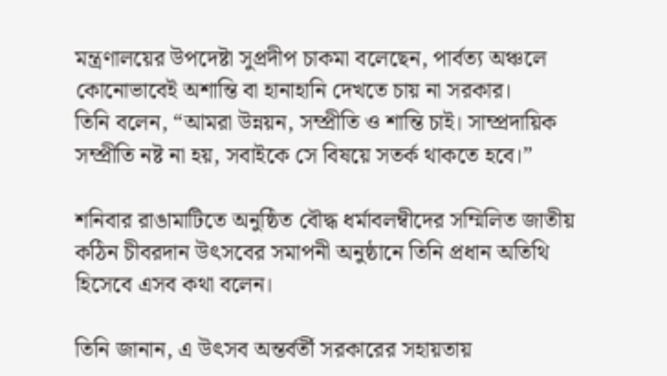মন্ত্রণালয়ের উপদেষ্টা সুপ্রদীপ চাকমা বলেছেন, পার্বত্য অঞ্চলে কোনোভাবেই অশান্তি বা হানাহানি দেখতে চায় না সরকার।
তিনি বলেন, “আমরা উন্নয়ন, সম্প্রীতি ও শান্তি চাই। সাম্প্রদায়িক সম্প্রীতি নষ্ট না হয়, সবাইকে সে বিষয়ে সতর্ক থাকতে হবে।”

শনিবার রাঙামাটিতে অনুষ্ঠিত বৌদ্ধ ধর্মাবলম্বীদের সম্মিলিত জাতীয় কঠিন চীবরদান উৎসবের সমাপনী অনুষ্ঠানে তিনি প্রধান অতিথি হিসেবে এসব কথা বলেন।

তিনি জানান, এ উৎসব অন্তর্বর্তী সরকারের সহায়তায়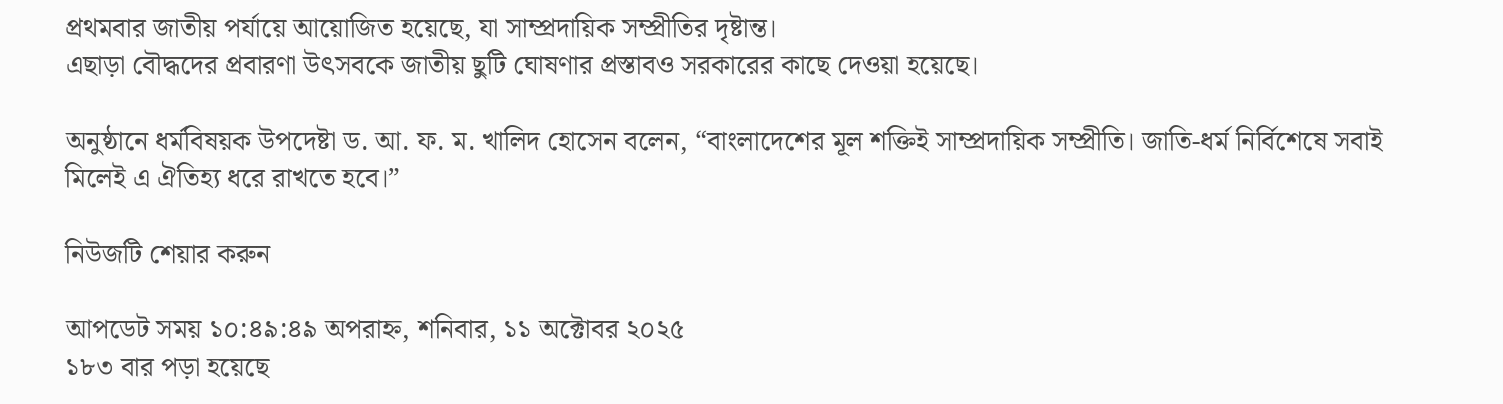প্রথমবার জাতীয় পর্যায়ে আয়োজিত হয়েছে, যা সাম্প্রদায়িক সম্প্রীতির দৃষ্টান্ত।
এছাড়া বৌদ্ধদের প্রবারণা উৎসবকে জাতীয় ছুটি ঘোষণার প্রস্তাবও সরকারের কাছে দেওয়া হয়েছে।

অনুষ্ঠানে ধর্মবিষয়ক উপদেষ্টা ড. আ. ফ. ম. খালিদ হোসেন বলেন, “বাংলাদেশের মূল শক্তিই সাম্প্রদায়িক সম্প্রীতি। জাতি-ধর্ম নির্বিশেষে সবাই মিলেই এ ঐতিহ্য ধরে রাখতে হবে।”

নিউজটি শেয়ার করুন

আপডেট সময় ১০:৪৯:৪৯ অপরাহ্ন, শনিবার, ১১ অক্টোবর ২০২৫
১৮৩ বার পড়া হয়েছে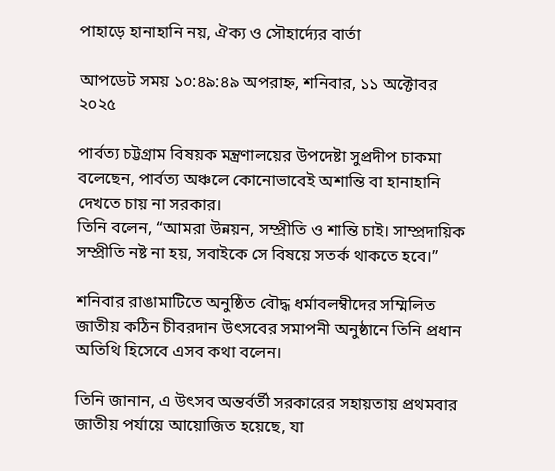পাহাড়ে হানাহানি নয়, ঐক্য ও সৌহার্দ্যের বার্তা

আপডেট সময় ১০:৪৯:৪৯ অপরাহ্ন, শনিবার, ১১ অক্টোবর ২০২৫

পার্বত্য চট্টগ্রাম বিষয়ক মন্ত্রণালয়ের উপদেষ্টা সুপ্রদীপ চাকমা বলেছেন, পার্বত্য অঞ্চলে কোনোভাবেই অশান্তি বা হানাহানি দেখতে চায় না সরকার।
তিনি বলেন, “আমরা উন্নয়ন, সম্প্রীতি ও শান্তি চাই। সাম্প্রদায়িক সম্প্রীতি নষ্ট না হয়, সবাইকে সে বিষয়ে সতর্ক থাকতে হবে।”

শনিবার রাঙামাটিতে অনুষ্ঠিত বৌদ্ধ ধর্মাবলম্বীদের সম্মিলিত জাতীয় কঠিন চীবরদান উৎসবের সমাপনী অনুষ্ঠানে তিনি প্রধান অতিথি হিসেবে এসব কথা বলেন।

তিনি জানান, এ উৎসব অন্তর্বর্তী সরকারের সহায়তায় প্রথমবার জাতীয় পর্যায়ে আয়োজিত হয়েছে, যা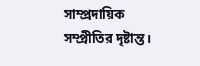সাম্প্রদায়িক সম্প্রীতির দৃষ্টান্ত।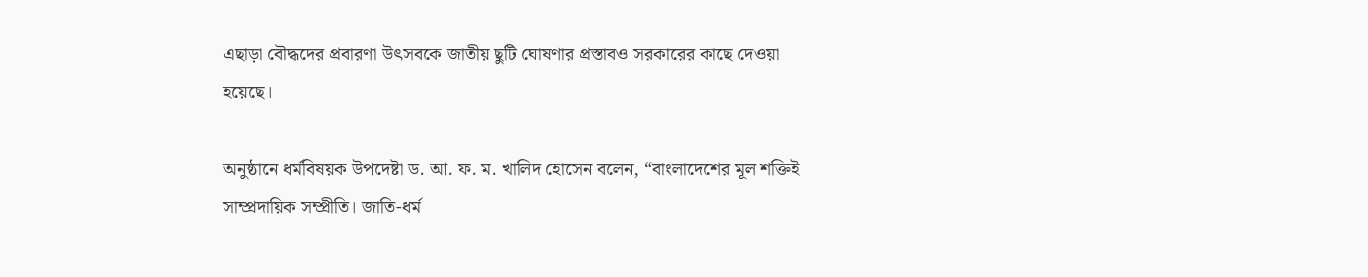এছাড়া বৌদ্ধদের প্রবারণা উৎসবকে জাতীয় ছুটি ঘোষণার প্রস্তাবও সরকারের কাছে দেওয়া হয়েছে।

অনুষ্ঠানে ধর্মবিষয়ক উপদেষ্টা ড. আ. ফ. ম. খালিদ হোসেন বলেন, “বাংলাদেশের মূল শক্তিই সাম্প্রদায়িক সম্প্রীতি। জাতি-ধর্ম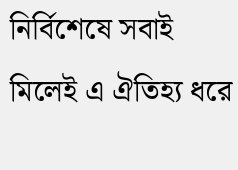নির্বিশেষে সবাই মিলেই এ ঐতিহ্য ধরে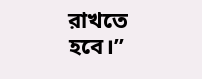রাখতে হবে।”